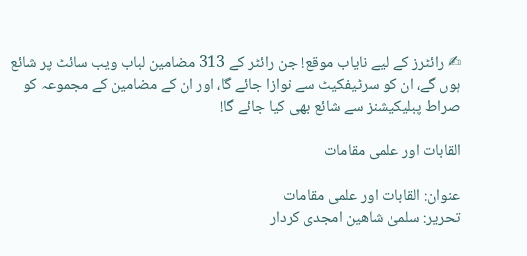✍ رائٹرز کے لیے نایاب موقع! جن رائٹر کے 313 مضامین لباب ویب سائٹ پر شائع ہوں گے، ان کو سرٹیفکیٹ سے نوازا جائے گا، اور ان کے مضامین کے مجموعہ کو صراط پبلیکیشنز سے شائع بھی کیا جائے گا!

القابات اور علمی مقامات

عنوان: القابات اور علمی مقامات
تحریر: سلمیٰ شاھین امجدی کردار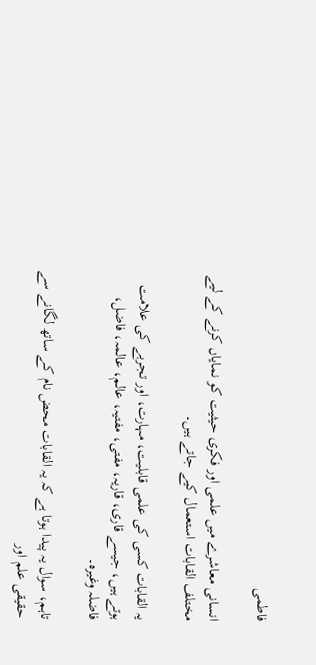فاطمی

انسانی معاشرے میں علمی اور فکری حیثیت کو نمایاں کرنے کے لیے مختلف القابات استعمال کیے جاتے ہیں۔

یہ القابات کسی کی علمی قابلیت، مہارت، اور تجربے کی علامت ہوتے ہیں، جیسے قاری، قاریہ، مفتی، مفتیہ، عالم، عالمہ، فاضل، فاضلہ وغیرہ۔

تاہم، سوال یہ پیدا ہوتا ہے کہ یہ القابات محض نام کے ساتھ لگانے سے حقیقی علم اور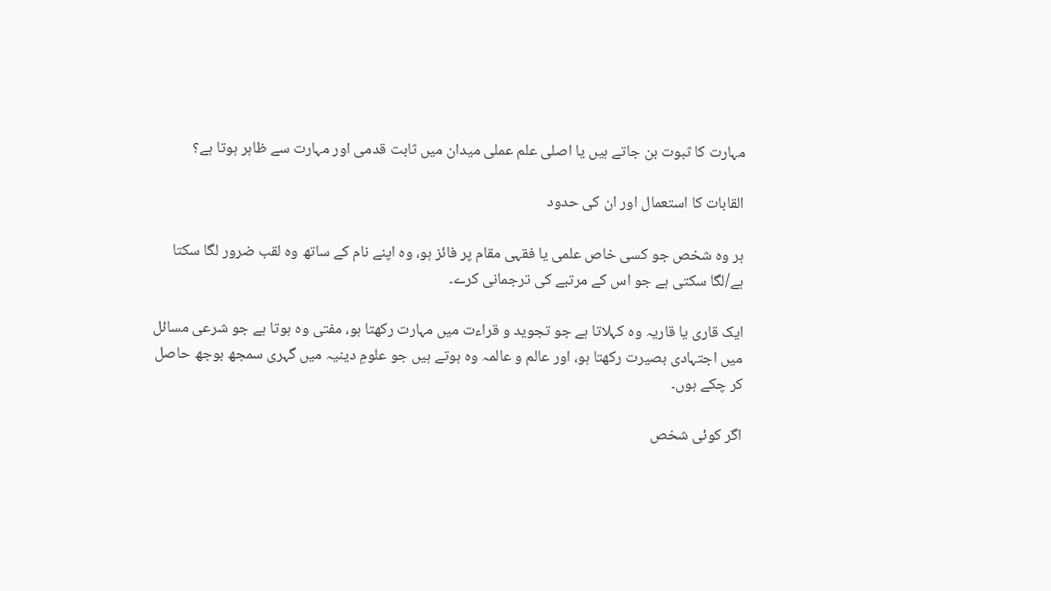مہارت کا ثبوت بن جاتے ہیں یا اصلی علم عملی میدان میں ثابت قدمی اور مہارت سے ظاہر ہوتا ہے؟

القابات کا استعمال اور ان کی حدود

ہر وہ شخص جو کسی خاص علمی یا فقہی مقام پر فائز ہو، وہ اپنے نام کے ساتھ وہ لقب ضرور لگا سکتا ہے/لگا سکتی ہے جو اس کے مرتبے کی ترجمانی کرے۔

ایک قاری یا قاریہ وہ کہلاتا ہے جو تجوید و قراءت میں مہارت رکھتا ہو، مفتی وہ ہوتا ہے جو شرعی مسائل میں اجتہادی بصیرت رکھتا ہو، اور عالم و عالمہ وہ ہوتے ہیں جو علومِ دینیہ میں گہری سمجھ بوجھ حاصل کر چکے ہوں۔

اگر کوئی شخص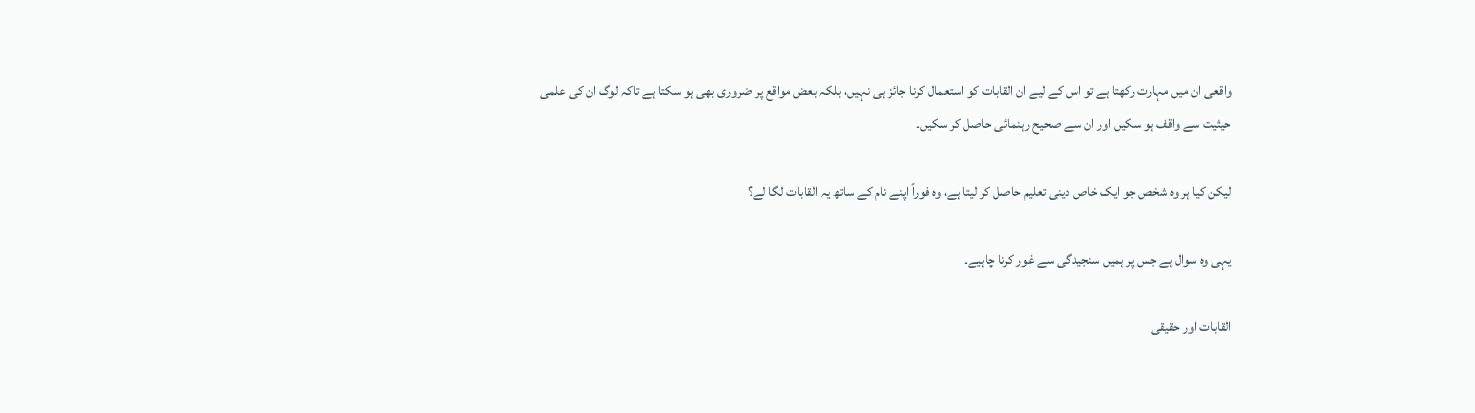واقعی ان میں مہارت رکھتا ہے تو اس کے لیے ان القابات کو استعمال کرنا جائز ہی نہیں، بلکہ بعض مواقع پر ضروری بھی ہو سکتا ہے تاکہ لوگ ان کی علمی حیثیت سے واقف ہو سکیں اور ان سے صحیح رہنمائی حاصل کر سکیں۔

لیکن کیا ہر وہ شخص جو ایک خاص دینی تعلیم حاصل کر لیتا ہے، وہ فوراً اپنے نام کے ساتھ یہ القابات لگا لے؟

یہی وہ سوال ہے جس پر ہمیں سنجیدگی سے غور کرنا چاہیے۔

القابات اور حقیقی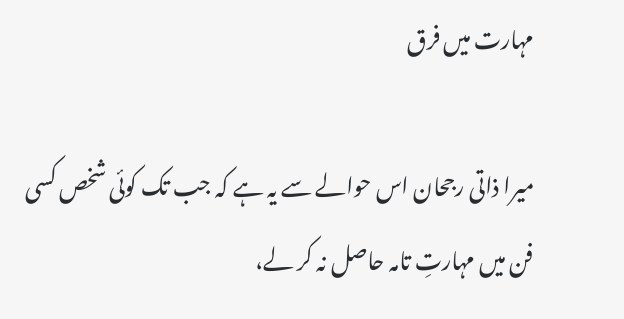مہارت میں فرق

میرا ذاتی رجحان اس حوالے سے یہ ہے کہ جب تک کوئی شخص کسی فن میں مہارتِ تامہ حاصل نہ کر لے،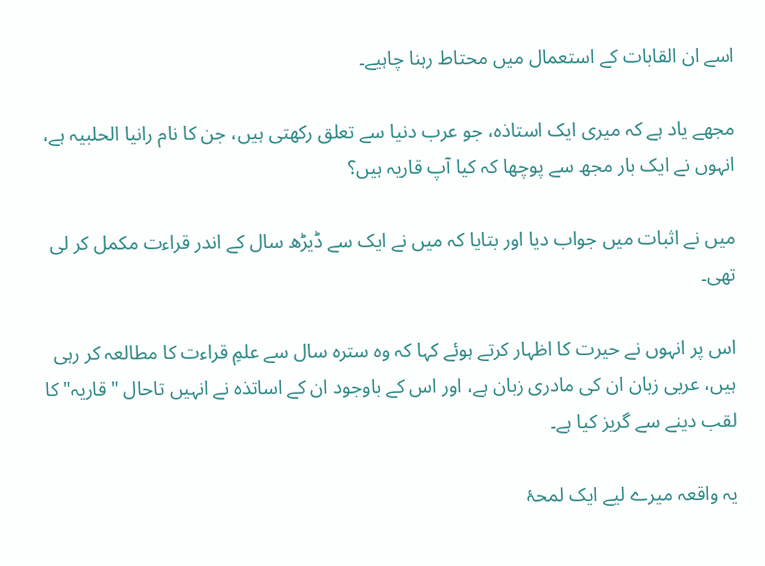اسے ان القابات کے استعمال میں محتاط رہنا چاہیے۔

مجھے یاد ہے کہ میری ایک استاذہ، جو عرب دنیا سے تعلق رکھتی ہیں، جن کا نام رانیا الحلبیہ ہے، انہوں نے ایک بار مجھ سے پوچھا کہ کیا آپ قاریہ ہیں؟

میں نے اثبات میں جواب دیا اور بتایا کہ میں نے ایک سے ڈیڑھ سال کے اندر قراءت مکمل کر لی تھی۔

اس پر انہوں نے حیرت کا اظہار کرتے ہوئے کہا کہ وہ سترہ سال سے علمِ قراءت کا مطالعہ کر رہی ہیں، عربی زبان ان کی مادری زبان ہے، اور اس کے باوجود ان کے اساتذہ نے انہیں تاحال "قاریہ" کا لقب دینے سے گریز کیا ہے۔

یہ واقعہ میرے لیے ایک لمحۂ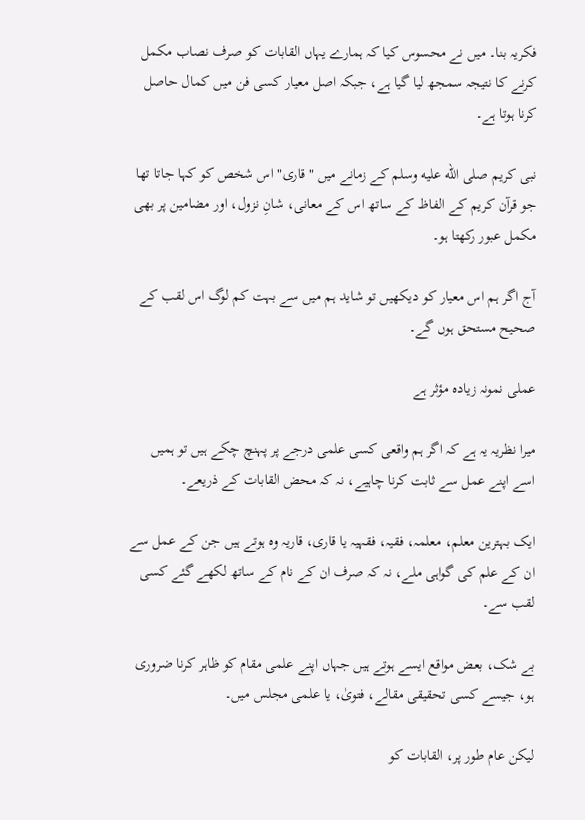فکریہ بنا۔ میں نے محسوس کیا کہ ہمارے یہاں القابات کو صرف نصاب مکمل کرنے کا نتیجہ سمجھ لیا گیا ہے، جبکہ اصل معیار کسی فن میں کمال حاصل کرنا ہوتا ہے۔

نبی کریم صلى الله عليه وسلم کے زمانے میں "قاری" اس شخص کو کہا جاتا تھا جو قرآن کریم کے الفاظ کے ساتھ اس کے معانی، شانِ نزول، اور مضامین پر بھی مکمل عبور رکھتا ہو۔

آج اگر ہم اس معیار کو دیکھیں تو شاید ہم میں سے بہت کم لوگ اس لقب کے صحیح مستحق ہوں گے۔

عملی نمونہ زیادہ مؤثر ہے

میرا نظریہ یہ ہے کہ اگر ہم واقعی کسی علمی درجے پر پہنچ چکے ہیں تو ہمیں اسے اپنے عمل سے ثابت کرنا چاہیے، نہ کہ محض القابات کے ذریعے۔

ایک بہترین معلم، معلمہ، فقیہ، فقہیہ یا قاری، قاریہ وہ ہوتے ہیں جن کے عمل سے ان کے علم کی گواہی ملے، نہ کہ صرف ان کے نام کے ساتھ لکھے گئے کسی لقب سے۔

بے شک، بعض مواقع ایسے ہوتے ہیں جہاں اپنے علمی مقام کو ظاہر کرنا ضروری ہو، جیسے کسی تحقیقی مقالے، فتویٰ، یا علمی مجلس میں۔

لیکن عام طور پر، القابات کو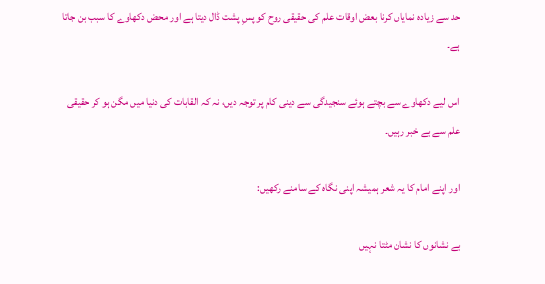حد سے زیادہ نمایاں کرنا بعض اوقات علم کی حقیقی روح کو پسِ پشت ڈال دیتا ہے اور محض دکھاوے کا سبب بن جاتا ہے۔

اس لیے دکھاوے سے بچتے ہوئے سنجیدگی سے دینی کام پر توجہ دیں، نہ کہ القابات کی دنیا میں مگن ہو کر حقیقی علم سے بے خبر رہیں۔

اور اپنے امام کا یہ شعر ہمیشہ اپنی نگاہ کے سامنے رکھیں:

بے نشانوں کا نشان مٹتا نہیں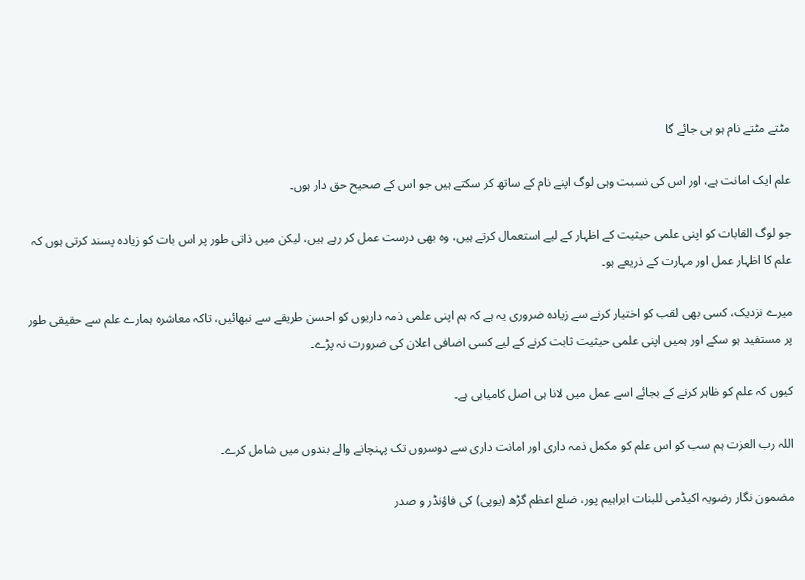مٹتے مٹتے نام ہو ہی جائے گا

علم ایک امانت ہے، اور اس کی نسبت وہی لوگ اپنے نام کے ساتھ کر سکتے ہیں جو اس کے صحیح حق دار ہوں۔

جو لوگ القابات کو اپنی علمی حیثیت کے اظہار کے لیے استعمال کرتے ہیں، وہ بھی درست عمل کر رہے ہیں، لیکن میں ذاتی طور پر اس بات کو زیادہ پسند کرتی ہوں کہ علم کا اظہار عمل اور مہارت کے ذریعے ہو۔

میرے نزدیک، کسی بھی لقب کو اختیار کرنے سے زیادہ ضروری یہ ہے کہ ہم اپنی علمی ذمہ داریوں کو احسن طریقے سے نبھائیں، تاکہ معاشرہ ہمارے علم سے حقیقی طور پر مستفید ہو سکے اور ہمیں اپنی علمی حیثیت ثابت کرنے کے لیے کسی اضافی اعلان کی ضرورت نہ پڑے۔

کیوں کہ علم کو ظاہر کرنے کے بجائے اسے عمل میں لانا ہی اصل کامیابی ہے۔

اللہ رب العزت ہم سب کو اس علم کو مکمل ذمہ داری اور امانت داری سے دوسروں تک پہنچانے والے بندوں میں شامل کرے۔

مضمون نگار رضویہ اکیڈمی للبنات ابراہیم پور، ضلع اعظم گڑھ (یوپی) کی فاؤنڈر و صدر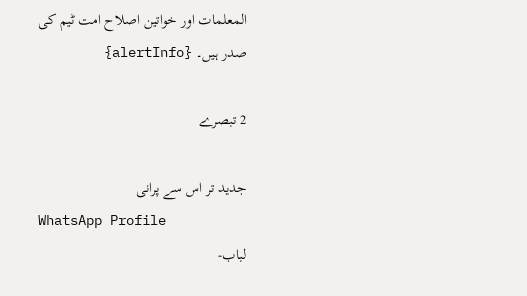المعلمات اور خواتین اصلاح امت ٹیم کی صدر ہیں۔ {alertInfo}

2 تبصرے

جدید تر اس سے پرانی
WhatsApp Profile
لباب-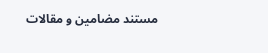مستند مضامین و مقالات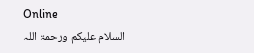Online
السلام علیکم ورحمۃ اللہ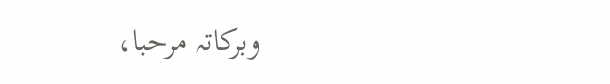وبرکاتہ مرحبا،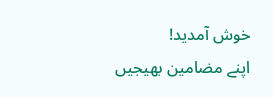خوش آمدید!
اپنے مضامین بھیجیں